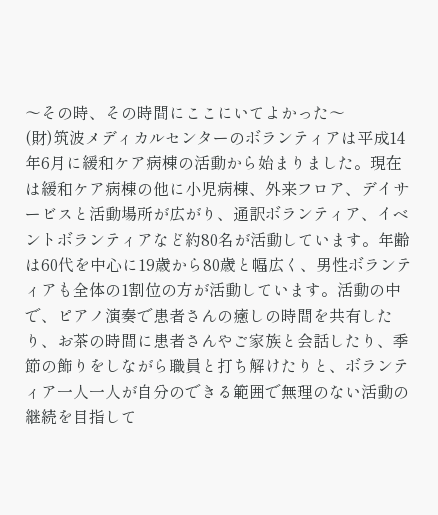〜その時、その時間にここにいてよかった〜
(財)筑波メディカルセンターのボランティアは平成14年6月に緩和ケア病棟の活動から始まりました。現在は緩和ケア病棟の他に小児病棟、外来フロア、デイサービスと活動場所が広がり、通訳ボランティア、イベントボランティアなど約80名が活動しています。年齢は60代を中心に19歳から80歳と幅広く、男性ボランティアも全体の1割位の方が活動しています。活動の中で、ピアノ演奏で患者さんの癒しの時間を共有したり、お茶の時間に患者さんやご家族と会話したり、季節の飾りをしながら職員と打ち解けたりと、ボランティア一人一人が自分のできる範囲で無理のない活動の継続を目指して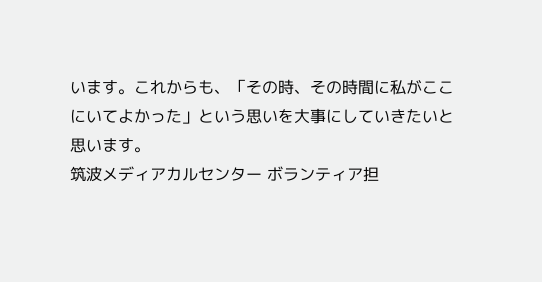います。これからも、「その時、その時間に私がここにいてよかった」という思いを大事にしていきたいと思います。
筑波メディアカルセンター ボランティア担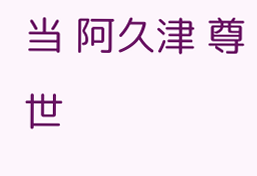当 阿久津 尊世